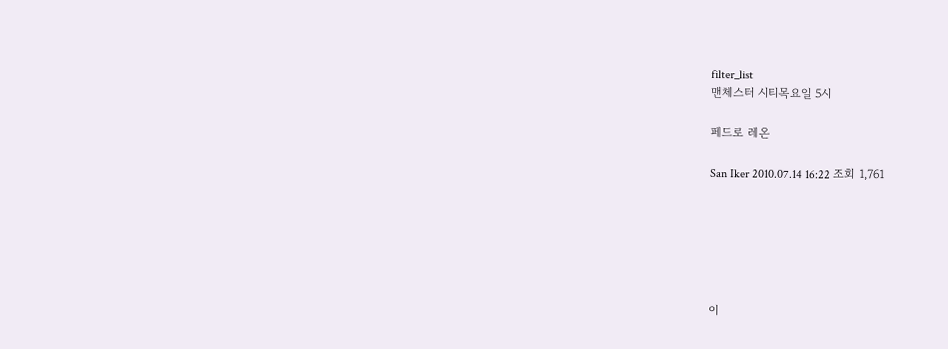filter_list
맨체스터 시티목요일 5시

페드로 레온

San Iker 2010.07.14 16:22 조회 1,761






이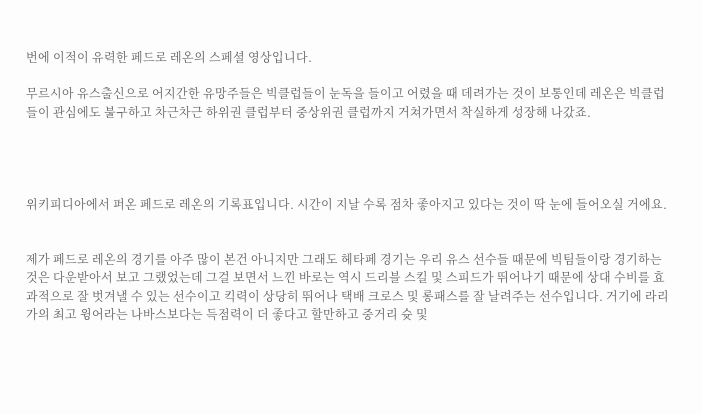번에 이적이 유력한 페드로 레온의 스페셜 영상입니다.

무르시아 유스출신으로 어지간한 유망주들은 빅클럽들이 눈독을 들이고 어렸을 때 데려가는 것이 보통인데 레온은 빅클럽들이 관심에도 불구하고 차근차근 하위권 클럽부터 중상위권 클럽까지 거쳐가면서 착실하게 성장해 나갔죠.




위키피디아에서 퍼온 페드로 레온의 기록표입니다. 시간이 지날 수록 점차 좋아지고 있다는 것이 딱 눈에 들어오실 거에요.


제가 페드로 레온의 경기를 아주 많이 본건 아니지만 그래도 헤타페 경기는 우리 유스 선수들 때문에 빅팀들이랑 경기하는 것은 다운받아서 보고 그랬었는데 그걸 보면서 느낀 바로는 역시 드리블 스킬 및 스피드가 뛰어나기 때문에 상대 수비를 효과적으로 잘 벗겨낼 수 있는 선수이고 킥력이 상당히 뛰어나 택배 크로스 및 롱패스를 잘 날려주는 선수입니다. 거기에 라리가의 최고 윙어라는 나바스보다는 득점력이 더 좋다고 할만하고 중거리 슛 및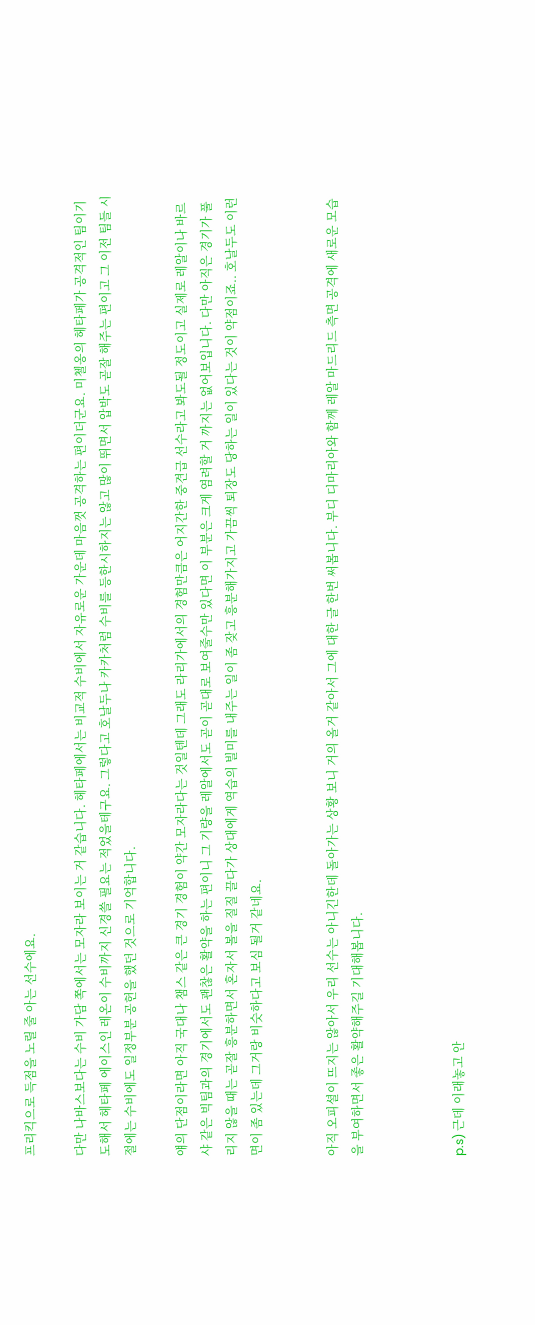프리킥으로 득점을 노릴 줄 아는 선수에요.

다만 나바스보다는 수비 가담 쪽에서는 모자라 보이는 거 같습니다. 헤타페에서는 비교적 수비에서 자유로운 가운데 마음껏 공격하는 편이더군요. 미첼옹의 헤타페가 공격적인 팀이기도해서 헤타페 에이스인 레온이 수비까지 신경쓸 필요는 적었을테구요. 그렇다고 호날두나 카카처럼 수비를 등한시하지는 않고 많이 뛰면서 압박도 곧잘 해주는 편이고 그 이전 팀들 시절에는 수비에도 일정부분 공헌을 했던 것으로 기억합니다.

얘의 단점이라면 아직 국대나 챔스 같은 큰 경기 경험이 약간 모자라다는 것일텐데 그래도 라리가에서의 경험만큼은 어지간한 중견급 선수라고 봐도될 정도이고 실제로 레알이나 바르샤 같은 빅팀과의 경기에서도 괜찮은 활약을 하는 편이니 그 기량을 레알에서도 곧이 곧대로 보여줄수만 있다면 이 부분은 크게 염려할 거 까지는 없어보입니다. 다만 아직은 경기가 풀리지 않을 때는 곧잘 흥분하면서 혼자서 볼을 질질 끌다가 상대에게 역습의 빌미를 내주는 일이 좀 잦고 흥분해가지고 가끔씩 퇴장도 당하는 일이 있다는 것이 약점이죠.. 호날두도 이런 면이 좀 있는데 그거랑 비슷하다고 보심 될거 같네요.


아직 오피셜이 뜨지는 않아서 우리 선수는 아니긴한데 돌아가는 상황 보니 거의 올거 같아서 그에 대한 글 한번 써봅니다. 부디 디마리아와 함께 레알 마드리드 측면 공격에 새로운 모습을 부여하면서 좋은 활약해주길 기대해봅니다.



p.s) 근데 이래놓고 안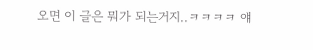오면 이 글은 뭐가 되는거지..ㅋㅋㅋㅋ 얘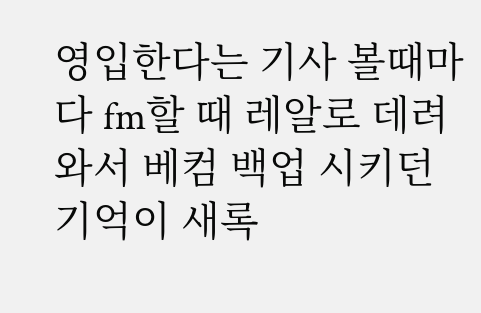영입한다는 기사 볼때마다 fm할 때 레알로 데려와서 베컴 백업 시키던 기억이 새록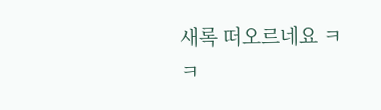새록 떠오르네요 ㅋㅋ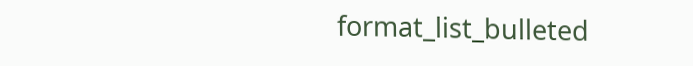format_list_bulleted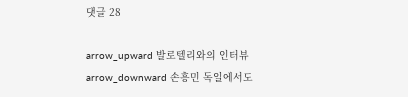댓글 28

arrow_upward 발로텔리와의 인터뷰 arrow_downward 손흥민 독일에서도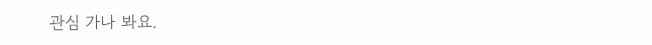관심 가나 봐요.